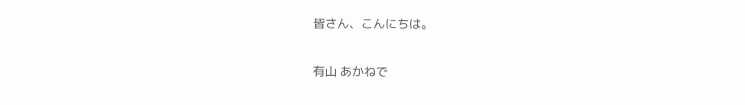皆さん、こんにちは。

有山 あかねで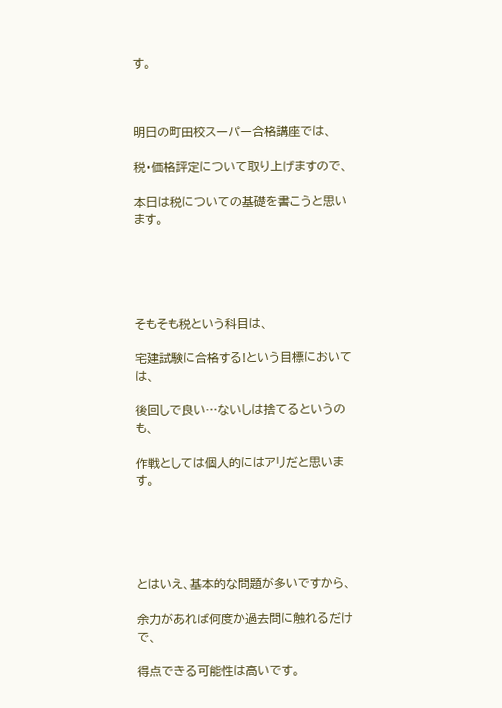す。



明日の町田校スーパー合格講座では、

税・価格評定について取り上げますので、

本日は税についての基礎を書こうと思います。





そもそも税という科目は、

宅建試験に合格する!という目標においては、

後回しで良い…ないしは捨てるというのも、

作戦としては個人的にはアリだと思います。





とはいえ、基本的な問題が多いですから、

余力があれば何度か過去問に触れるだけで、

得点できる可能性は高いです。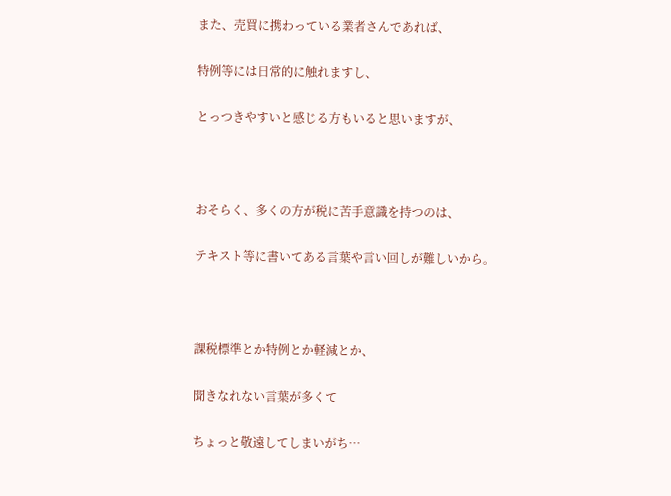また、売買に携わっている業者さんであれば、

特例等には日常的に触れますし、

とっつきやすいと感じる方もいると思いますが、



おそらく、多くの方が税に苦手意識を持つのは、

テキスト等に書いてある言葉や言い回しが難しいから。



課税標準とか特例とか軽減とか、

聞きなれない言葉が多くて

ちょっと敬遠してしまいがち…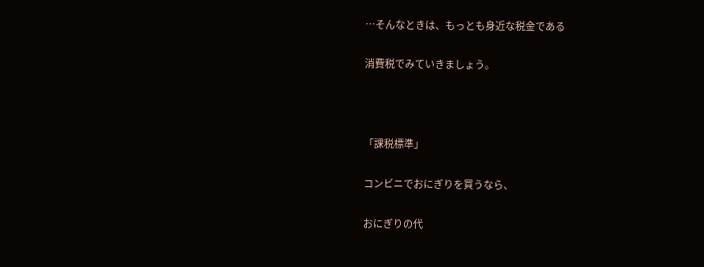…そんなときは、もっとも身近な税金である

消費税でみていきましょう。



「課税標準」

コンビニでおにぎりを買うなら、

おにぎりの代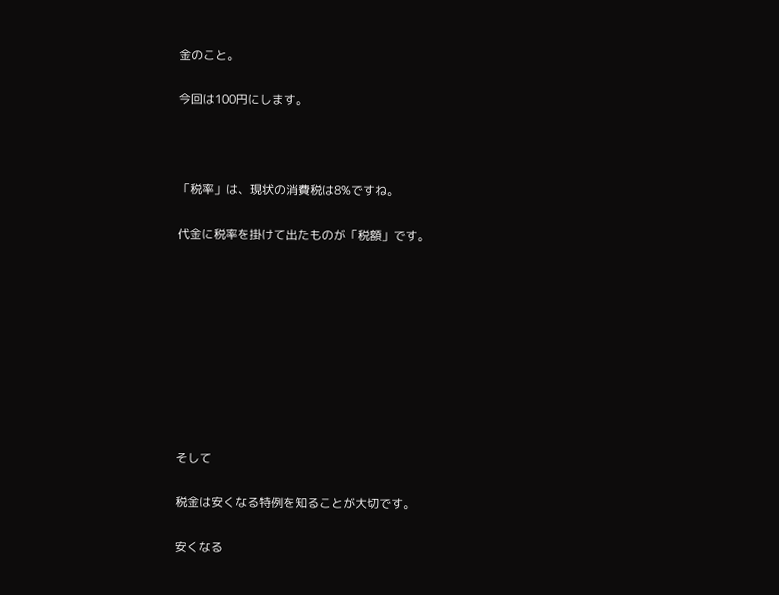金のこと。

今回は100円にします。



「税率」は、現状の消費税は8%ですね。

代金に税率を掛けて出たものが「税額」です。









そして

税金は安くなる特例を知ることが大切です。

安くなる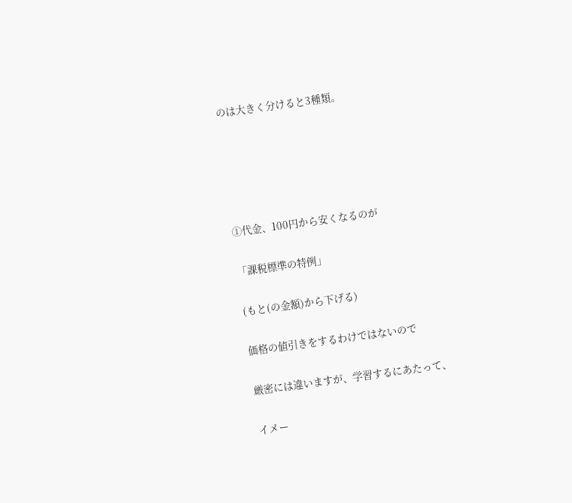のは大きく分けると3種類。





①代金、100円から安くなるのが

「課税標準の特例」

(もと(の金額)から下げる)

価格の値引きをするわけではないので

厳密には違いますが、学習するにあたって、

イメー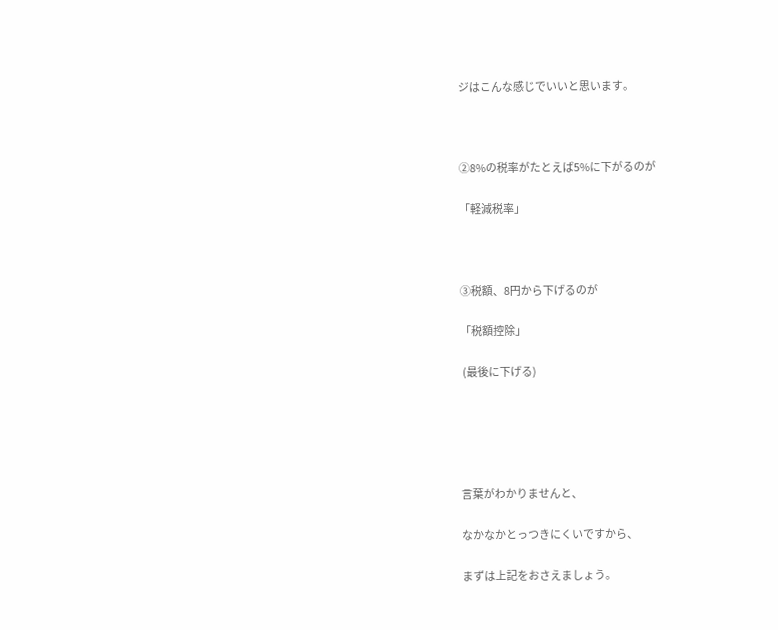ジはこんな感じでいいと思います。



②8%の税率がたとえば5%に下がるのが

「軽減税率」



③税額、8円から下げるのが

「税額控除」

 (最後に下げる)





言葉がわかりませんと、

なかなかとっつきにくいですから、

まずは上記をおさえましょう。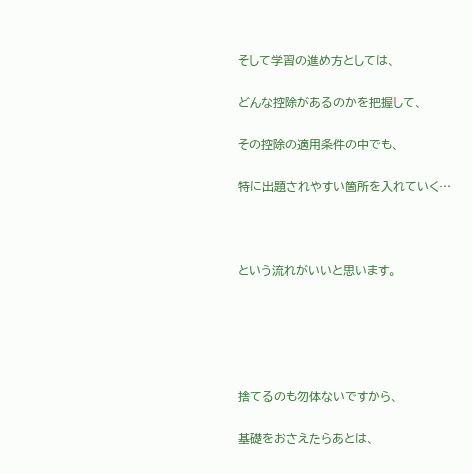そして学習の進め方としては、

どんな控除があるのかを把握して、

その控除の適用条件の中でも、

特に出題されやすい箇所を入れていく…



という流れがいいと思います。





捨てるのも勿体ないですから、

基礎をおさえたらあとは、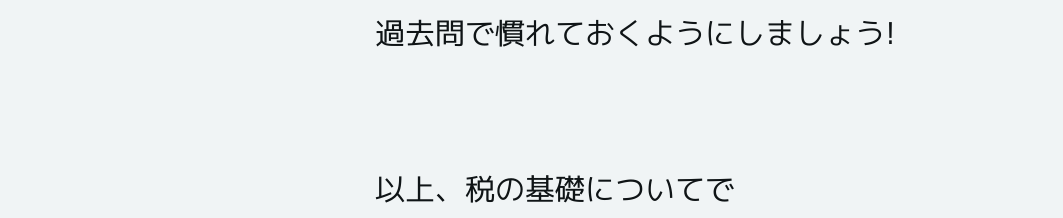過去問で慣れておくようにしましょう!



以上、税の基礎についてで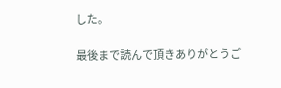した。

最後まで読んで頂きありがとうご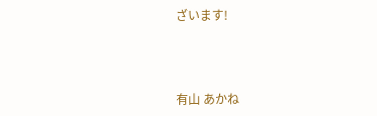ざいます!



有山 あかね